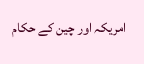امریکہ اور چین کے حکام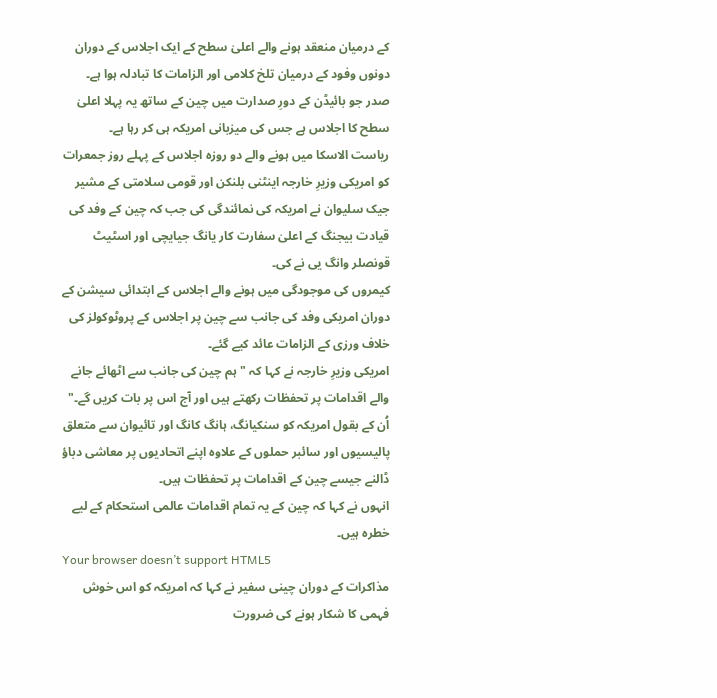کے درمیان منعقد ہونے والے اعلیٰ سطح کے ایک اجلاس کے دوران دونوں وفود کے درمیان تلخ کلامی اور الزامات کا تبادلہ ہوا ہے۔
صدر جو بائیڈن کے دورِ صدارت میں چین کے ساتھ یہ پہلا اعلیٰ سطح کا اجلاس ہے جس کی میزبانی امریکہ ہی کر رہا ہے۔
ریاست الاسکا میں ہونے والے دو روزہ اجلاس کے پہلے روز جمعرات کو امریکی وزیرِ خارجہ اینٹنی بلنکن اور قومی سلامتی کے مشیر جیک سلیوان نے امریکہ کی نمائندگی کی جب کہ چین کے وفد کی قیادت بیجنگ کے اعلیٰ سفارت کار یانگ جیایچی اور اسٹیٹ قونصلر وانگ یی نے کی۔
کیمروں کی موجودگی میں ہونے والے اجلاس کے ابتدائی سیشن کے دوران امریکی وفد کی جانب سے چین پر اجلاس کے پروٹوکولز کی خلاف ورزی کے الزامات عائد کیے گئے۔
امریکی وزیرِ خارجہ نے کہا کہ "ہم چین کی جانب سے اٹھائے جانے والے اقدامات پر تحفظات رکھتے ہیں اور آج اس پر بات کریں گے۔"
اُن کے بقول امریکہ کو سنکیانگ، ہانگ کانگ اور تائیوان سے متعلق پالیسیوں اور سائبر حملوں کے علاوہ اپنے اتحادیوں پر معاشی دباؤ ڈالنے جیسے چین کے اقدامات پر تحفظات ہیں۔
انہوں نے کہا کہ چین کے یہ تمام اقدامات عالمی استحکام کے لیے خطرہ ہیں۔
Your browser doesn’t support HTML5
مذاکرات کے دوران چینی سفیر نے کہا کہ امریکہ کو اس خوش فہمی کا شکار ہونے کی ضرورت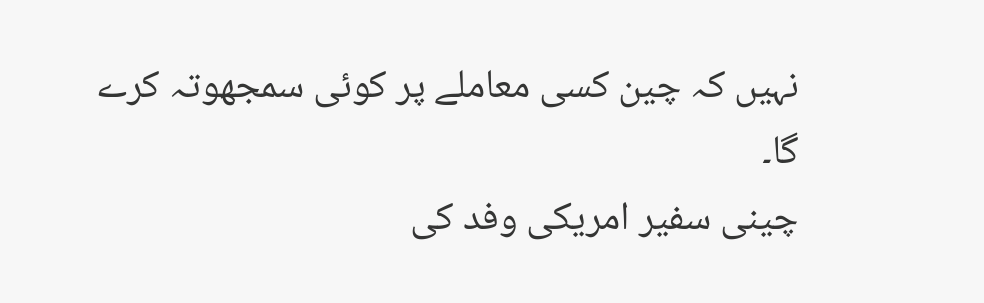نہیں کہ چین کسی معاملے پر کوئی سمجھوتہ کرے گا۔
چینی سفیر امریکی وفد کی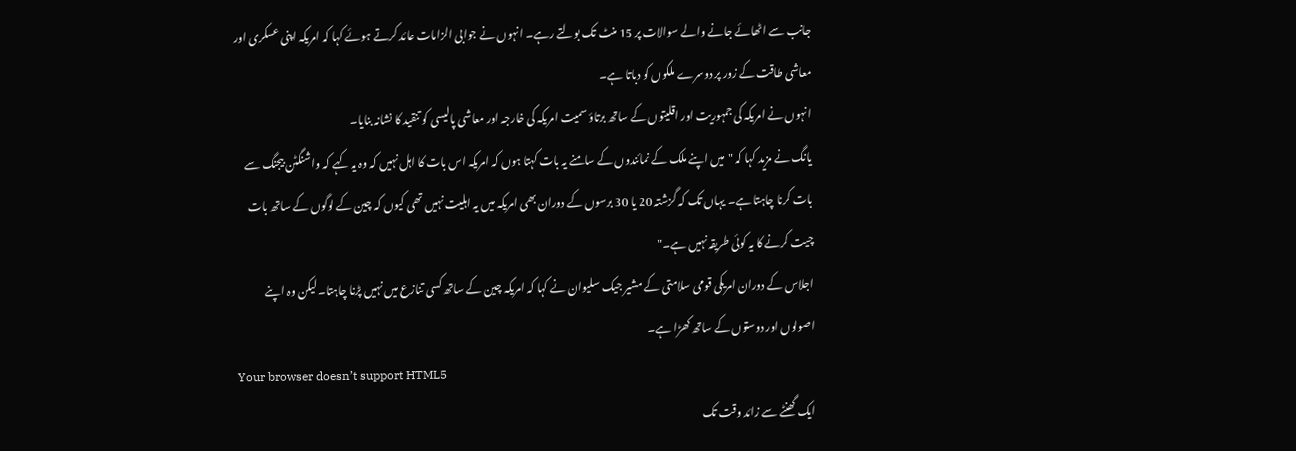جانب سے اٹھائے جانے والے سوالات پر 15 منٹ تک بولتے رہے۔ انہوں نے جوابی الزامات عائد کرتے ہوئے کہا کہ امریکہ اپنی عسکری اور معاشی طاقت کے زور پر دوسرے ملکوں کو دباتا ہے۔
انہوں نے امریکہ کی جمہوریت اور اقلیتوں کے ساتھ برتاؤ سمیت امریکہ کی خارجہ اور معاشی پالیسی کو تنقید کا نشانہ بنایا۔
یانگ نے مزید کہا کہ "میں اپنے ملک کے نمائندوں کے سامنے یہ بات کہتا ہوں کہ امریکہ اس بات کا اہل نہیں کہ وہ یہ کہے کہ واشنگٹن بیجنگ سے بات کرنا چاہتا ہے۔ یہاں تک کہ گزشتہ 20 یا 30 برسوں کے دوران بھی امریکہ میں یہ اہلیت نہیں تھی کیوں کہ چین کے لوگوں کے ساتھ بات چیت کرنے کا یہ کوئی طریقہ نہیں ہے۔"
اجلاس کے دوران امریکی قومی سلامتی کے مشیر جیک سلیوان نے کہا کہ امریکہ چین کے ساتھ کسی تنازع میں نہیں پڑنا چاہتا۔ لیکن وہ اپنے اصولوں اور دوستوں کے ساتھ کھڑا ہے۔
Your browser doesn’t support HTML5
ایک گھنٹے سے زائد وقت تک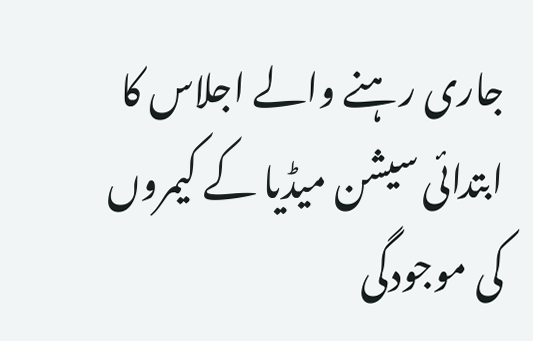جاری رہنے والے اجلاس کا ابتدائی سیشن میڈیا کے کیمروں کی موجودگی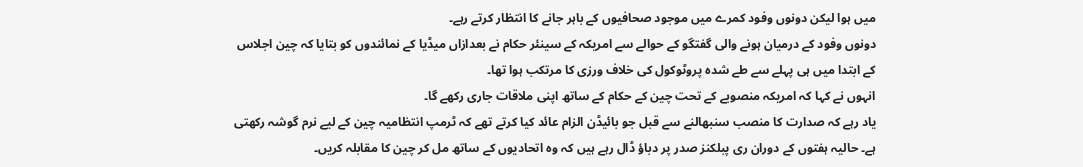میں ہوا لیکن دونوں وفود کمرے میں موجود صحافیوں کے باہر جانے کا انتظار کرتے رہے۔
دونوں وفود کے درمیان ہونے والی گفتگو کے حوالے سے امریکہ کے سینئر حکام نے بعدازاں میڈیا کے نمائندوں کو بتایا کہ چین اجلاس کے ابتدا میں ہی پہلے سے طے شدہ پروٹوکول کی خلاف ورزی کا مرتکب ہوا تھا۔
انہوں نے کہا کہ امریکہ منصوبے کے تحت چین کے حکام کے ساتھ اپنی ملاقات جاری رکھے گا۔
یاد رہے کہ صدارت کا منصب سنبھالنے سے قبل جو بائیڈن الزام عائد کیا کرتے تھے کہ ٹرمپ انتظامیہ چین کے لیے نرم گوشہ رکھتی ہے۔ حالیہ ہفتوں کے دوران ری پبلکنز صدر پر دباؤ ڈال رہے ہیں کہ وہ اتحادیوں کے ساتھ مل کر چین کا مقابلہ کریں۔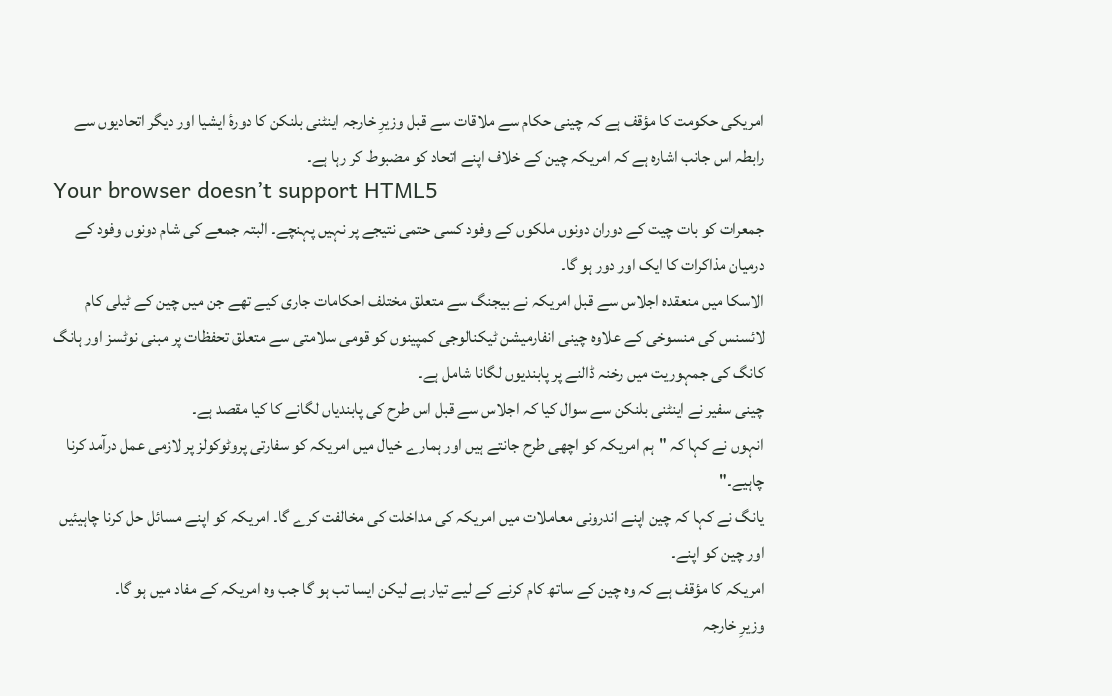امریکی حکومت کا مؤقف ہے کہ چینی حکام سے ملاقات سے قبل وزیرِ خارجہ اینٹنی بلنکن کا دورۂ ایشیا اور دیگر اتحادیوں سے رابطہ اس جانب اشارہ ہے کہ امریکہ چین کے خلاف اپنے اتحاد کو مضبوط کر رہا ہے۔
Your browser doesn’t support HTML5
جمعرات کو بات چیت کے دوران دونوں ملکوں کے وفود کسی حتمی نتیجے پر نہیں پہنچے۔ البتہ جمعے کی شام دونوں وفود کے درمیان مذاکرات کا ایک اور دور ہو گا۔
الاسکا میں منعقدہ اجلاس سے قبل امریکہ نے بیجنگ سے متعلق مختلف احکامات جاری کیے تھے جن میں چین کے ٹیلی کام لائسنس کی منسوخی کے علاوہ چینی انفارمیشن ٹیکنالوجی کمپینوں کو قومی سلامتی سے متعلق تحفظات پر مبنی نوٹسز اور ہانگ کانگ کی جمہوریت میں رخنہ ڈالنے پر پابندیوں لگانا شامل ہے۔
چینی سفیر نے اینٹنی بلنکن سے سوال کیا کہ اجلاس سے قبل اس طرح کی پابندیاں لگانے کا کیا مقصد ہے۔
انہوں نے کہا کہ "ہم امریکہ کو اچھی طرح جانتے ہیں اور ہمارے خیال میں امریکہ کو سفارتی پروٹوکولز پر لازمی عمل درآمد کرنا چاہیے۔"
یانگ نے کہا کہ چین اپنے اندرونی معاملات میں امریکہ کی مداخلت کی مخالفت کرے گا۔ امریکہ کو اپنے مسائل حل کرنا چاہیئیں اور چین کو اپنے۔
امریکہ کا مؤقف ہے کہ وہ چین کے ساتھ کام کرنے کے لیے تیار ہے لیکن ایسا تب ہو گا جب وہ امریکہ کے مفاد میں ہو گا۔
وزیرِ خارجہ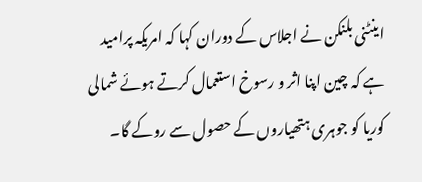اینٹنی بلنکن نے اجلاس کے دوران کہا کہ امریکہ پرامید ہے کہ چین اپنا اثر و رسوخ استعمال کرتے ہوئے شمالی کوریا کو جوہری ہتھیاروں کے حصول سے روکے گا۔